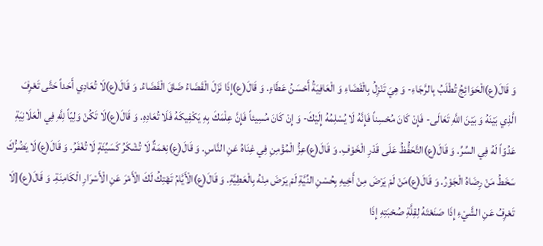وَ قَالَ(ع)الْحَوَائِجُ تُطْلَبُ بِالرَّجَاءِ- وَ هِيَ تَنْزِلُ بِالْقَضَاءِ وَ الْعَافِيَةُ أَحْسَنُ عَطَاءٍ. وَ قَالَ(ع)إِذَا نَزَلَ الْقَضَاءُ ضَاقَ الْفَضَاءُ. وَ قَالَ(ع)لَا تُعَادِي أَحَداً حَتَّى تَعْرِفَ الَّذِي بَيْنَهُ وَ بَيْنَ اللَّهِ تَعَالَى- فَإِنْ كَانَ مُحْسِناً فَإِنَّهُ لَا يُسْلِمُهُ إِلَيْكَ- وَ إِنْ كَانَ مُسِيئاً فَإِنَّ عِلْمَكَ بِهِ يَكْفِيكَهُ فَلَا تُعَادِهِ. وَ قَالَ(ع)لَا تَكُنْ وَلِيّاً لِلَّهِ فِي الْعَلَانِيَةِ عَدُوّاً لَهُ فِي السِّرِّ. وَ قَالَ(ع)التَّحَفُّظُ عَلَى قَدْرِ الْخَوْفِ. وَ قَالَ(ع)عِزُّ الْمُؤْمِنِ فِي غِنَاهُ عَنِ النَّاسِ. وَ قَالَ(ع)نِعْمَةٌ لَا تُشْكَرُ كَسَيِّئَةٍ لَا تُغْفَرُ. وَ قَالَ(ع)لَا يَضُرُّكَ سَخَطُ مَنْ رِضَاهُ الْجَوْرُ. وَ قَالَ(ع)مَنْ لَمْ يَرْضَ مِنْ أَخِيهِ بِحُسْنِ النِّيَّةِ لَمْ يَرْضَ مِنْهُ بِالْعَطِيَّةِ. وَ قَالَ(ع)الْأَيَّامُ تَهْتِكُ لَكَ الْأَمْرَ عَنِ الْأَسْرَارِ الْكَامِنَةِ. وَ قَالَ(ع)[لَا تَعْرِفُ عَنِ الشَّيْءِ إِذَا صَنَعْتَهُ لِقِلَّةِ صُحْبَتِهِ إِذَا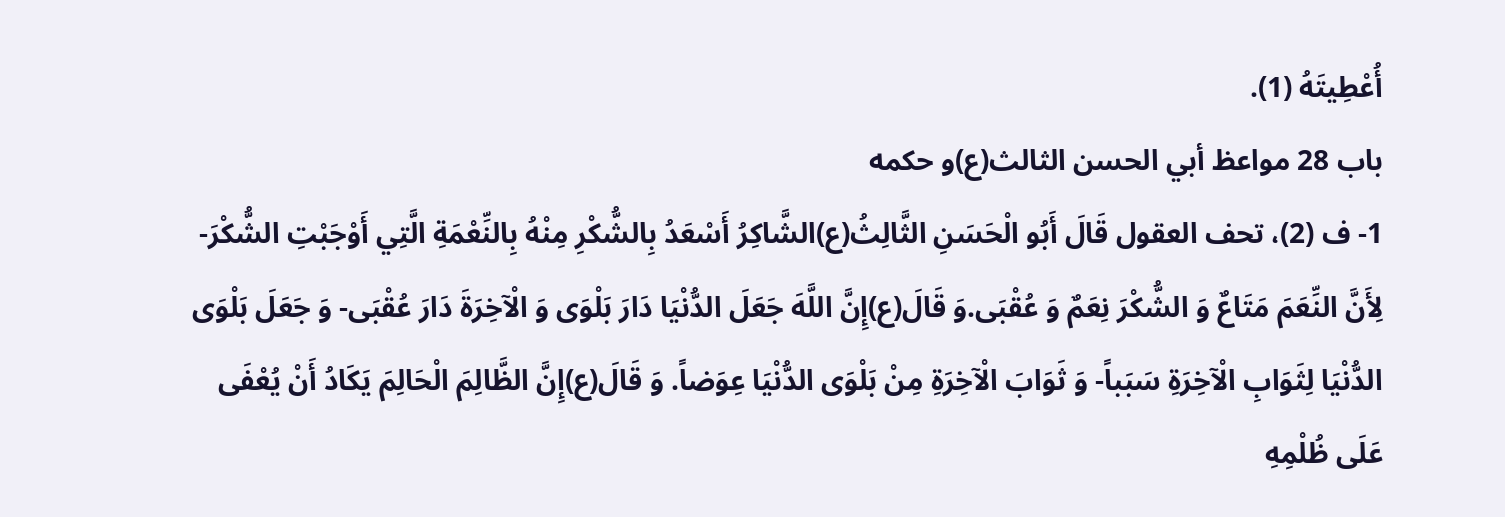أُعْطِيتَهُ (1).
باب 28 مواعظ أبي الحسن الثالث(ع)و حكمه
1- ف (2)، تحف العقول قَالَ أَبُو الْحَسَنِ الثَّالِثُ(ع)الشَّاكِرُ أَسْعَدُ بِالشُّكْرِ مِنْهُ بِالنِّعْمَةِ الَّتِي أَوْجَبْتِ الشُّكْرَ- لِأَنَّ النِّعَمَ مَتَاعٌ وَ الشُّكْرَ نِعَمٌ وَ عُقْبَى.وَ قَالَ(ع)إِنَّ اللَّهَ جَعَلَ الدُّنْيَا دَارَ بَلْوَى وَ الْآخِرَةَ دَارَ عُقْبَى- وَ جَعَلَ بَلْوَى الدُّنْيَا لِثَوَابِ الْآخِرَةِ سَبَباً- وَ ثَوَابَ الْآخِرَةِ مِنْ بَلْوَى الدُّنْيَا عِوَضاً. وَ قَالَ(ع)إِنَّ الظَّالِمَ الْحَالِمَ يَكَادُ أَنْ يُعْفَى عَلَى ظُلْمِهِ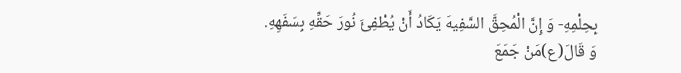بِحِلْمِهِ- وَ إِنَّ الْمُحِقَّ السَّفِيهَ يَكَادُ أَنْ يُطْفِئَ نُورَ حَقِّهِ بِسَفَهِهِ. وَ قَالَ(ع)مَنْ جَمَعَ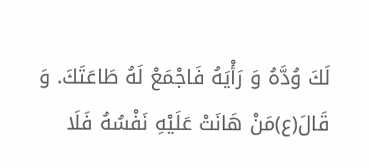لَكَ وُدَّهُ وَ رَأْيَهُ فَاجْمَعْ لَهُ طَاعَتَكَ. وَ قَالَ(ع)مَنْ هَانَتْ عَلَيْهِ نَفْسُهُ فَلَا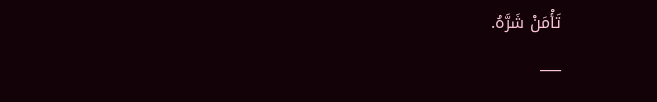تَأْمَنْ شَرَّهُ.
___